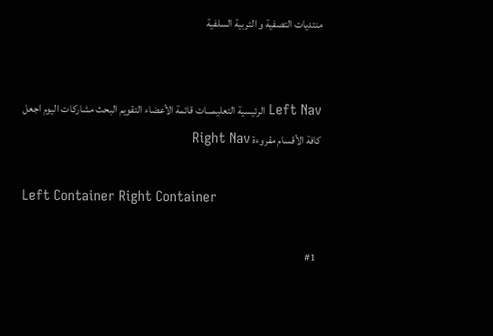منتديات التصفية و التربية السلفية


Left Nav الرئيسية التعليمـــات قائمة الأعضاء التقويم البحث مشاركات اليوم اجعل كافة الأقسام مقروءة Right Nav

Left Container Right Container

  #1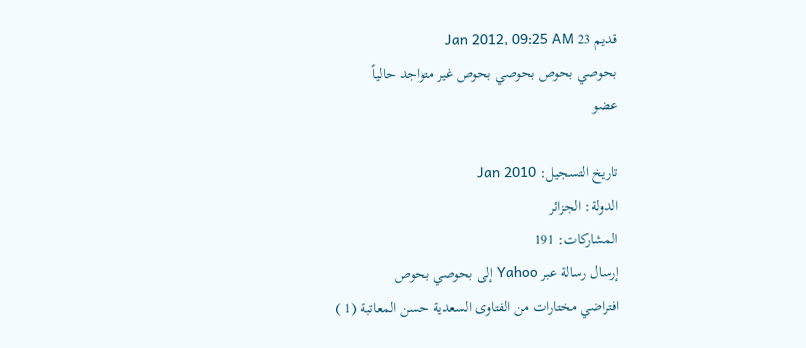قديم 23 Jan 2012, 09:25 AM
بحوصي بحوص بحوصي بحوص غير متواجد حالياً
عضو

تاريخ التسجيل: Jan 2010
الدولة: الجزائر
المشاركات: 191
إرسال رسالة عبر Yahoo إلى بحوصي بحوص
افتراضي مختارات من الفتاوى السعدية حسن المعاتبة (1 )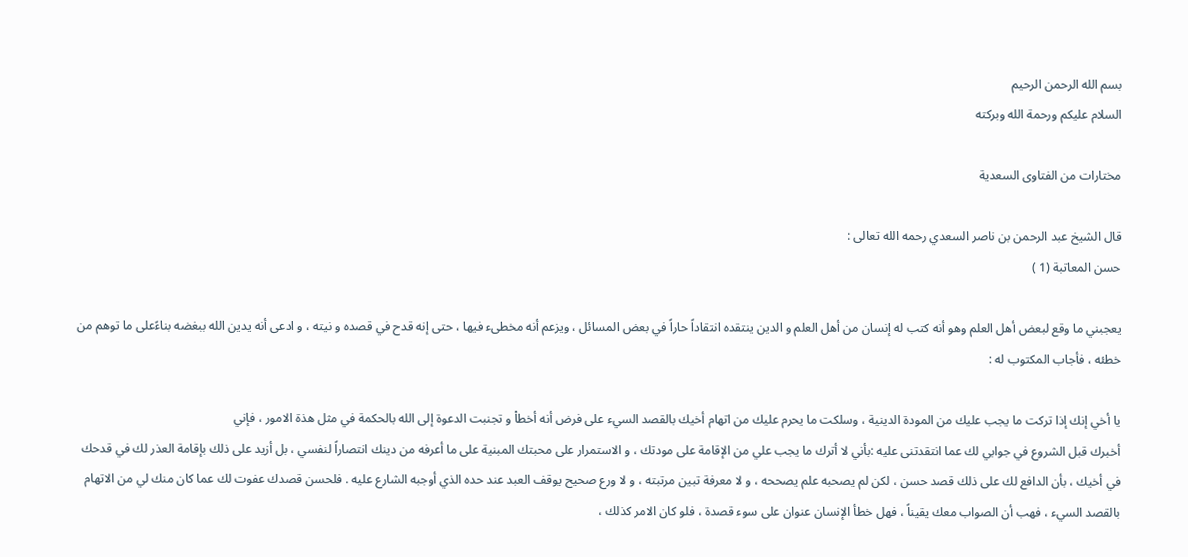بسم الله الرحمن الرحيم
السلام عليكم ورحمة الله وبركته

مختارات من الفتاوى السعدية

قال الشيخ عبد الرحمن بن ناصر السعدي رحمه الله تعالى :
حسن المعاتبة (1 )

يعجبني ما وقع لبعض أهل العلم وهو أنه كتب له إنسان من أهل العلم و الدين ينتقده انتقاداً حاراً في بعض المسائل ، ويزعم أنه مخطىء فيها ، حتى إنه قدح في قصده و نيته ، و ادعى أنه يدين الله ببغضه بناءًعلى ما توهم من خطئه ، فأجاب المكتوب له :

يا أخي إنك إذا تركت ما يجب عليك من المودة الدينية ، وسلكت ما يحرم عليك من اتهام أخيك بالقصد السيء على فرض أنه أخطاْ و تجنبت الدعوة إلى الله بالحكمة في مثل هذة الامور ، فإني
أخبرك قبل الشروع في جوابي لك عما انتقدتنى عليه :بأني لا أترك ما يجب علي من الإقامة على مودتك ، و الاستمرار على محبتك المبنية على ما أعرفه من دينك انتصاراً لنفسي ، بل أزيد على ذلك بإقامة العذر لك في قدحك في أخيك ، بأن الدافع لك على ذلك قصد حسن ، لكن لم يصحبه علم يصححه ، و لا معرفة تبين مرتبته ، و لا ورع صحيح يوقف العبد عند حده الذي أوجبه الشارع عليه . فلحسن قصدك عفوت لك عما كان منك لي من الاتهام بالقصد السيء ، فهب أن الصواب معك يقيناً ، فهل خطأ الإنسان عنوان على سوء قصدة ، فلو كان الامر كذلك ،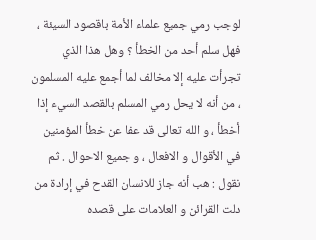لوجب رمي جميع علماء الأمة باقصود السيئة ، فهل سلم أحد من الخطأ ؟ وهل هذا الذي تجرأت عليه إلا مخالف لما أجمع عليه المسلمون ، من أنه لا يحل رمي المسلم بالقصد السيء إذا أخطأ ، و الله تعالى قد عفا عن خطأ المؤمنين في الأقوال و الافعال ، و جميع الاحوال . ثم نقول : هب أنه جاز للانسان القدح في إرادة من دلت القرائن و العلامات على قصده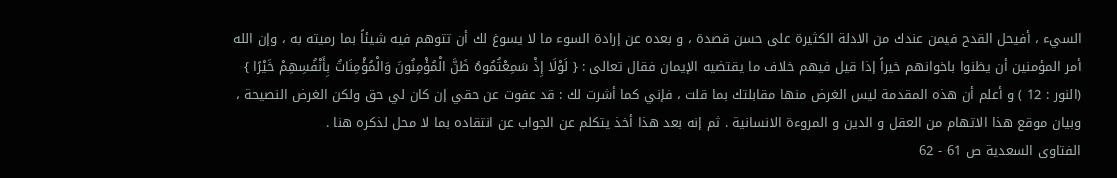السيء ، أفيحل القدح فيمن عندك من الادلة الكثيرة على حسن قصدة ، و بعده عن إرادة السوء ما لا يسوغ لك أن تتوهم فيه شيئاً بما رميته به ، وإن الله أمر المؤمنين أن يظنوا باخوانهم خيراً إذا قيل فيهم خلاف ما يقتضيه الإيمان فقال تعالى : { لَوْلَا إِذْ سَمِعْتُمُوهُ ظَنَّ الْمُؤْمِنُونَ وَالْمُؤْمِنَاتُ بِأَنْفُسِهِمْ خَيْرًا } (النور : 12 ) و أعلم أن هذه المقدمة ليس الغرض منها مقابلتك بما قلت ، فإني كما أشرت لك : قد عفوت عن حقي إن كان لي حق ولكن الغرض النصيحة ، وبيان موقع هذا الاتهام من العقل و الدين و المروءة الانسانية . ثم إنه بعد هذا أخذ يتكلم عن الجواب عن انتقاده بما لا محل لذكره هنا .
الفتاوى السعدية ص 61 - 62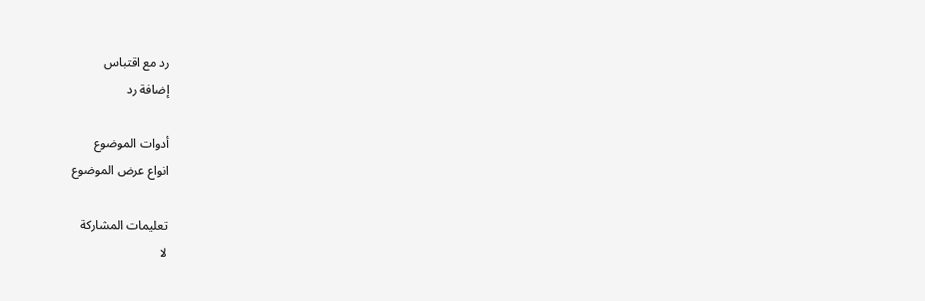رد مع اقتباس
إضافة رد

أدوات الموضوع
انواع عرض الموضوع

تعليمات المشاركة
لا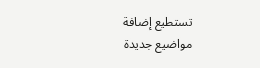تستطيع إضافة مواضيع جديدة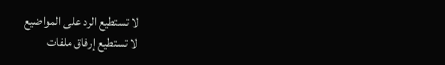لا تستطيع الرد على المواضيع
لا تستطيع إرفاق ملفات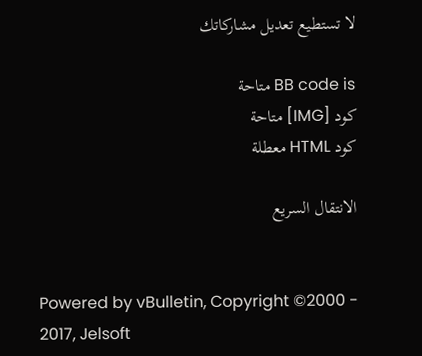لا تستطيع تعديل مشاركاتك

BB code is متاحة
كود [IMG] متاحة
كود HTML معطلة

الانتقال السريع


Powered by vBulletin, Copyright ©2000 - 2017, Jelsoft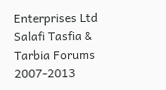Enterprises Ltd
Salafi Tasfia & Tarbia Forums 2007-2013